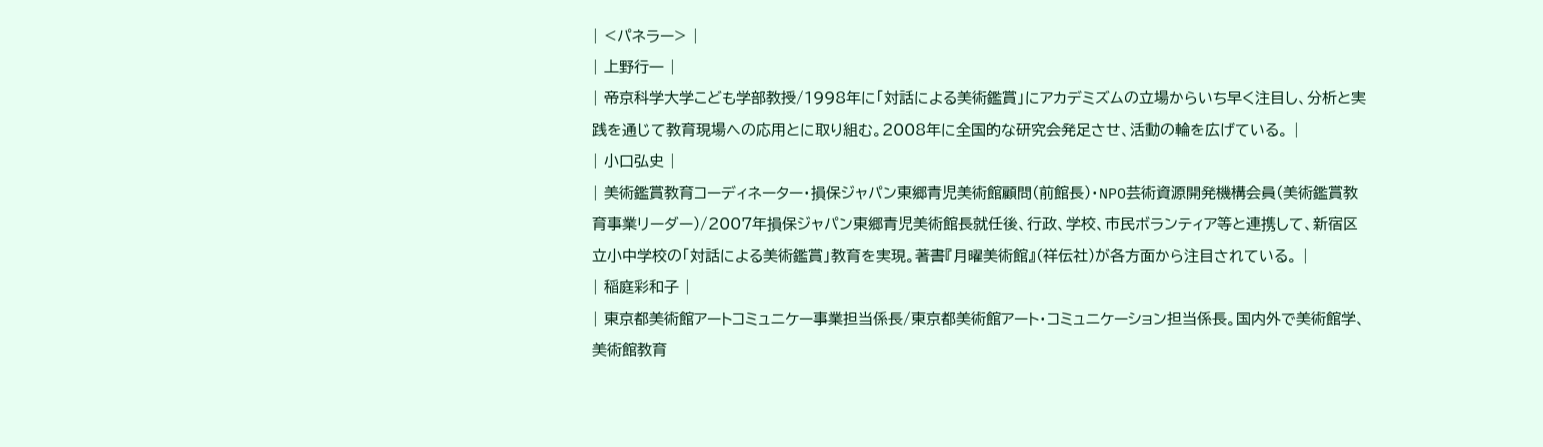| <パネラー> |
| 上野行一 |
| 帝京科学大学こども学部教授/1998年に「対話による美術鑑賞」にアカデミズムの立場からいち早く注目し、分析と実践を通じて教育現場への応用とに取り組む。2008年に全国的な研究会発足させ、活動の輪を広げている。 |
| 小口弘史 |
| 美術鑑賞教育コーディネーター・損保ジャパン東郷青児美術館顧問(前館長)・NPO芸術資源開発機構会員(美術鑑賞教育事業リーダー)/2007年損保ジャパン東郷青児美術館長就任後、行政、学校、市民ボランティア等と連携して、新宿区立小中学校の「対話による美術鑑賞」教育を実現。著書『月曜美術館』(祥伝社)が各方面から注目されている。 |
| 稲庭彩和子 |
| 東京都美術館アートコミュニケー事業担当係長/東京都美術館アート・コミュニケーション担当係長。国内外で美術館学、美術館教育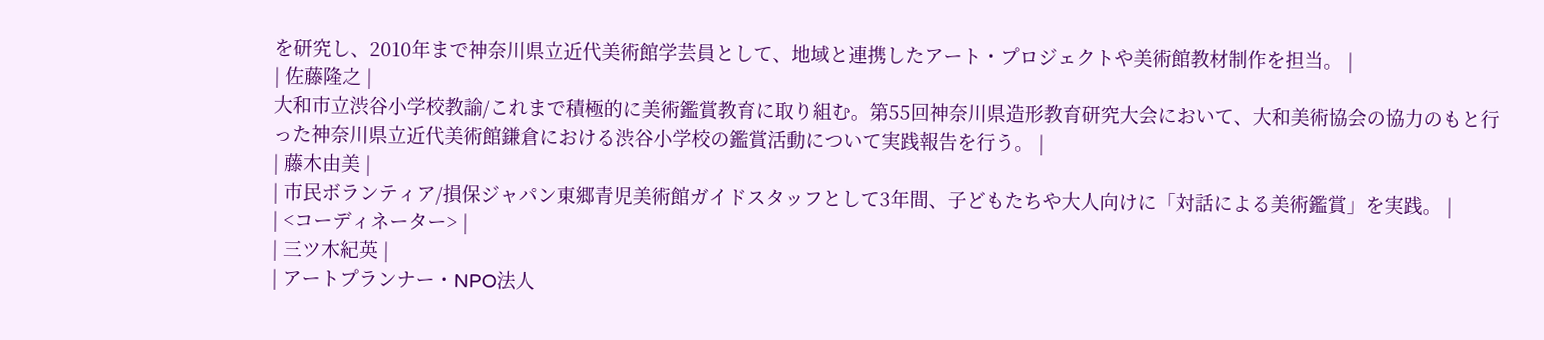を研究し、2010年まで神奈川県立近代美術館学芸員として、地域と連携したアート・プロジェクトや美術館教材制作を担当。 |
| 佐藤隆之 |
大和市立渋谷小学校教諭/これまで積極的に美術鑑賞教育に取り組む。第55回神奈川県造形教育研究大会において、大和美術協会の協力のもと行った神奈川県立近代美術館鎌倉における渋谷小学校の鑑賞活動について実践報告を行う。 |
| 藤木由美 |
| 市民ボランティア/損保ジャパン東郷青児美術館ガイドスタッフとして3年間、子どもたちや大人向けに「対話による美術鑑賞」を実践。 |
| <コーディネーター> |
| 三ツ木紀英 |
| アートプランナー・NPO法人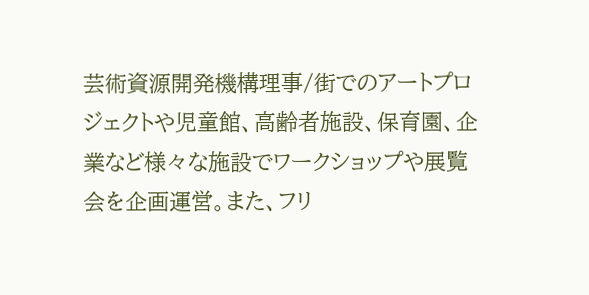芸術資源開発機構理事/街でのアートプロジェクトや児童館、高齢者施設、保育園、企業など様々な施設でワークショップや展覧会を企画運営。また、フリ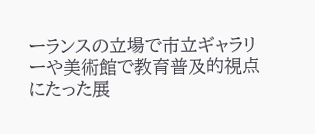ーランスの立場で市立ギャラリーや美術館で教育普及的視点にたった展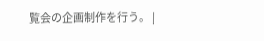覧会の企画制作を行う。 |